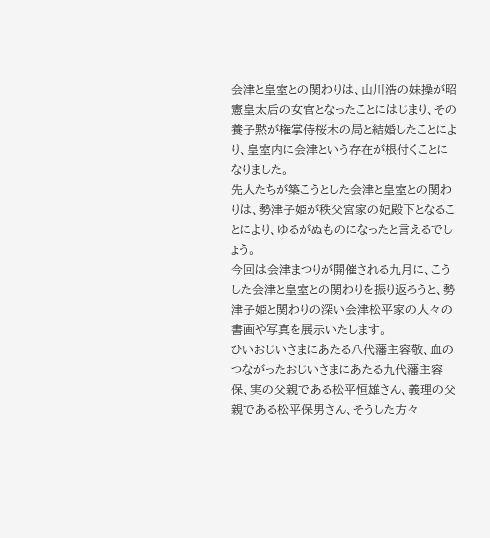会津と皇室との関わりは、山川浩の妹操が昭憲皇太后の女官となったことにはじまり、その養子黙が権掌侍桜木の局と結婚したことにより、皇室内に会津という存在が根付くことになりました。
先人たちが築こうとした会津と皇室との関わりは、勢津子姫が秩父宮家の妃殿下となることにより、ゆるがぬものになったと言えるでしょう。
今回は会津まつりが開催される九月に、こうした会津と皇室との関わりを振り返ろうと、勢津子姫と関わりの深い会津松平家の人々の書画や写真を展示いたします。
ひいおじいさまにあたる八代藩主容敬、血のつながったおじいさまにあたる九代藩主容保、実の父親である松平恒雄さん、義理の父親である松平保男さん、そうした方々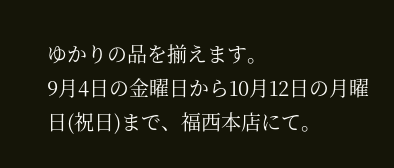ゆかりの品を揃えます。
9月4日の金曜日から10月12日の月曜日(祝日)まで、福西本店にて。